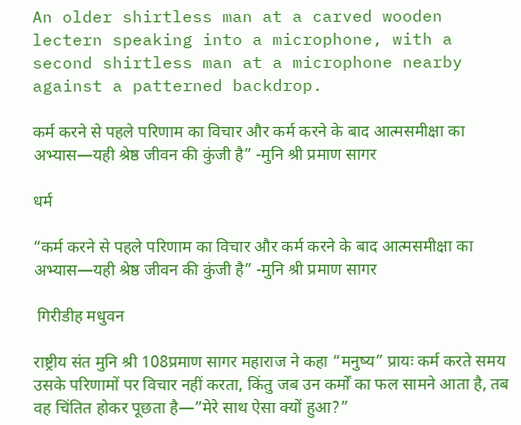An older shirtless man at a carved wooden lectern speaking into a microphone, with a second shirtless man at a microphone nearby against a patterned backdrop.

कर्म करने से पहले परिणाम का विचार और कर्म करने के बाद आत्मसमीक्षा का अभ्यास—यही श्रेष्ठ जीवन की कुंजी है” -मुनि श्री प्रमाण सागर

धर्म

“कर्म करने से पहले परिणाम का विचार और कर्म करने के बाद आत्मसमीक्षा का अभ्यास—यही श्रेष्ठ जीवन की कुंजी है” -मुनि श्री प्रमाण सागर

 गिरीडीह मधुवन

राष्ट्रीय संत मुनि श्री 108प्रमाण सागर महाराज ने कहा “मनुष्य” प्रायः कर्म करते समय उसके परिणामों पर विचार नहीं करता, किंतु जब उन कर्मों का फल सामने आता है, तब वह चिंतित होकर पूछता है—”मेरे साथ ऐसा क्यों हुआ?”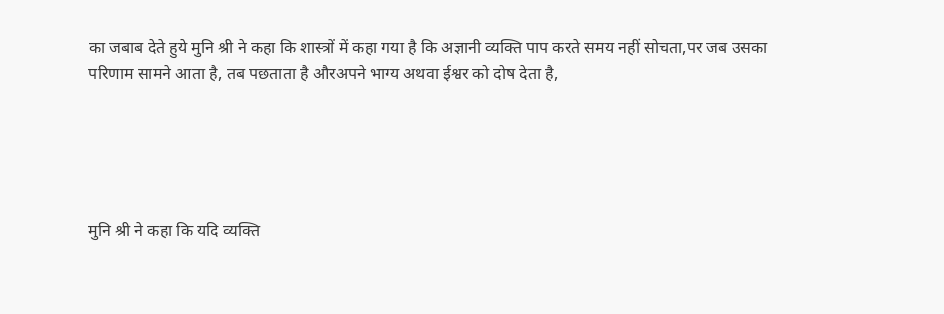का जबाब देते हुये मुनि श्री ने कहा कि शास्त्रों में कहा गया है कि अज्ञानी व्यक्ति पाप करते समय नहीं सोचता,पर जब उसका परिणाम सामने आता है, तब पछताता है औरअपने भाग्य अथवा ईश्वर को दोष देता है,





मुनि श्री ने कहा कि यदि व्यक्ति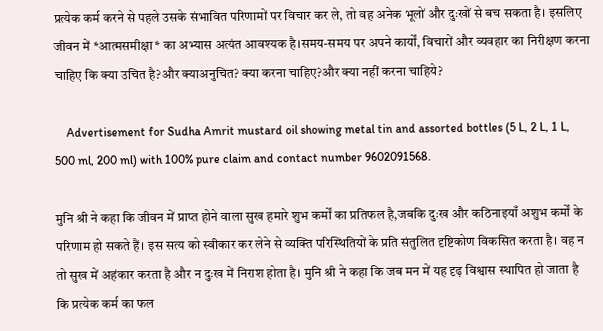प्रत्येक कर्म करने से पहले उसके संभावित परिणामों पर विचार कर ले, तो वह अनेक भूलों और दुःखों से बच सकता है। इसलिए जीवन में *आत्मसमीक्षा* का अभ्यास अत्यंत आवश्यक है।समय-समय पर अपने कार्यों, विचारों और व्यवहार का निरीक्षण करना चाहिए कि क्या उचित है?और क्याअनुचित? क्या करना चाहिए?और क्या नहीं करना चाहिये?

    Advertisement for Sudha Amrit mustard oil showing metal tin and assorted bottles (5 L, 2 L, 1 L, 500 ml, 200 ml) with 100% pure claim and contact number 9602091568.

मुनि श्री ने कहा कि जीवन में प्राप्त होने वाला सुख हमारे शुभ कर्मों का प्रतिफल है,जबकि दुःख और कठिनाइयाँ अशुभ कर्मों के परिणाम हो सकते हैं। इस सत्य को स्वीकार कर लेने से व्यक्ति परिस्थितियों के प्रति संतुलित दृष्टिकोण विकसित करता है। वह न तो सुख में अहंकार करता है और न दुःख में निराश होता है। मुनि श्री ने कहा कि जब मन में यह दृढ़ विश्वास स्थापित हो जाता है कि प्रत्येक कर्म का फल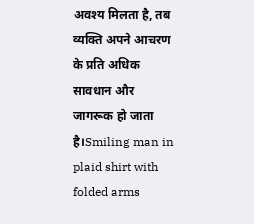अवश्य मिलता है, तब व्यक्ति अपने आचरण के प्रति अधिक सावधान और जागरूक हो जाता है।Smiling man in plaid shirt with folded arms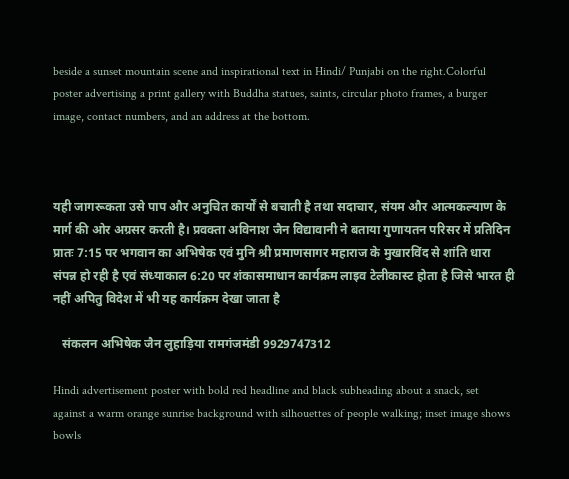beside a sunset mountain scene and inspirational text in Hindi/ Punjabi on the right.Colorful poster advertising a print gallery with Buddha statues, saints, circular photo frames, a burger image, contact numbers, and an address at the bottom.



यही जागरूकता उसे पाप और अनुचित कार्यों से बचाती है तथा सदाचार, संयम और आत्मकल्याण के मार्ग की ओर अग्रसर करती है। प्रवक्ता अविनाश जैन विद्यावानी ने बताया गुणायतन परिसर में प्रतिदिन प्रातः 7:15 पर भगवान का अभिषेक एवं मुनि श्री प्रमाणसागर महाराज के मुखारविंद से शांति धारा संपन्न हो रही है एवं संध्याकाल 6:20 पर शंकासमाधान कार्यक्रम लाइव टेलीकास्ट होता है जिसे भारत ही नहीं अपितु विदेश में भी यह कार्यक्रम देखा जाता है

   संकलन अभिषेक जैन लुहाड़िया रामगंजमंडी 9929747312

Hindi advertisement poster with bold red headline and black subheading about a snack, set against a warm orange sunrise background with silhouettes of people walking; inset image shows bowls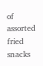of assorted fried snacks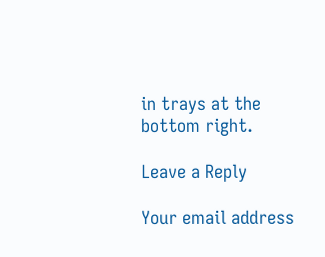in trays at the bottom right.

Leave a Reply

Your email address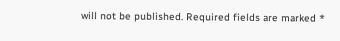will not be published. Required fields are marked *